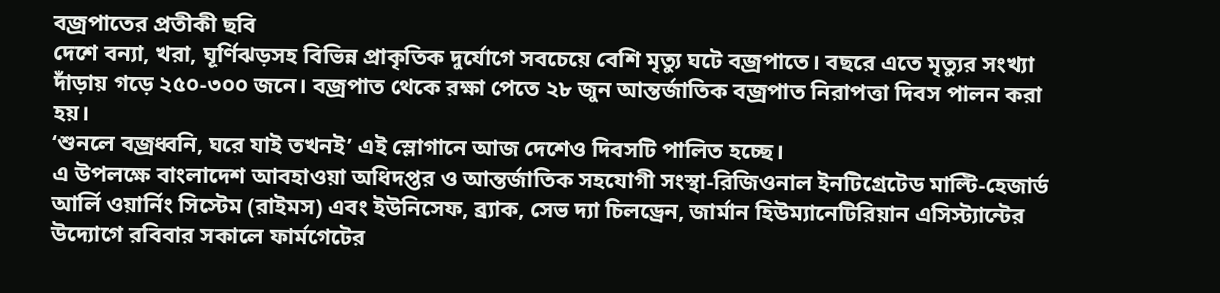বজ্রপাতের প্রতীকী ছবি
দেশে বন্যা, খরা, ঘূর্ণিঝড়সহ বিভিন্ন প্রাকৃতিক দুর্যোগে সবচেয়ে বেশি মৃত্যু ঘটে বজ্রপাতে। বছরে এতে মৃত্যুর সংখ্যা দাঁড়ায় গড়ে ২৫০-৩০০ জনে। বজ্রপাত থেকে রক্ষা পেতে ২৮ জুন আন্তর্জাতিক বজ্রপাত নিরাপত্তা দিবস পালন করা হয়।
‘শুনলে বজ্রধ্বনি, ঘরে যাই তখনই’ এই স্লোগানে আজ দেশেও দিবসটি পালিত হচ্ছে।
এ উপলক্ষে বাংলাদেশ আবহাওয়া অধিদপ্তর ও আন্তর্জাতিক সহযোগী সংস্থা-রিজিওনাল ইনটিগ্রেটেড মাল্টি-হেজার্ড আর্লি ওয়ার্নিং সিস্টেম (রাইমস) এবং ইউনিসেফ, ব্র্যাক, সেভ দ্যা চিলড্রেন, জার্মান হিউম্যানেটিরিয়ান এসিস্ট্যান্টের উদ্যোগে রবিবার সকালে ফার্মগেটের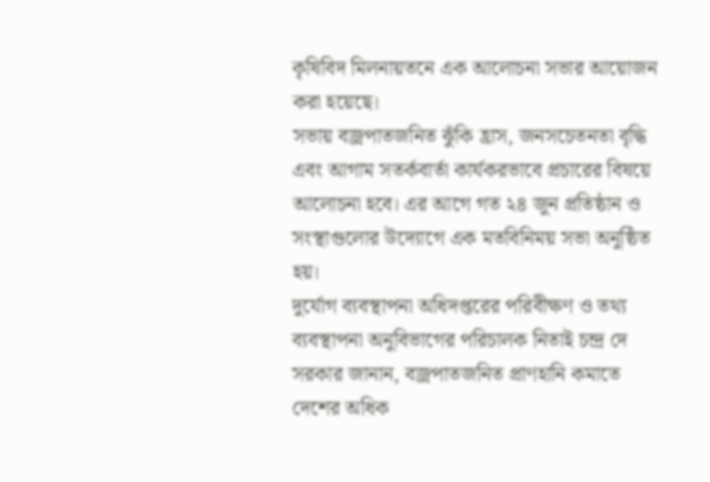কৃষিবিদ মিলনায়তনে এক আলোচনা সভার আয়োজন করা হয়েছে।
সভায় বজ্রপাতজনিত ঝুঁকি হ্রাস, জনসচেতনতা বৃদ্ধি এবং আগাম সতর্কবার্তা কার্যকরভাবে প্রচারের বিষয়ে আলোচনা হবে। এর আগে গত ২৪ জুন প্রতিষ্ঠান ও সংস্থাগুলোর উদ্যোগে এক মতবিনিময় সভা অনুষ্ঠিত হয়।
দুর্যোগ ব্যবস্থাপনা অধিদপ্তরের পরিবীক্ষণ ও তথ্য ব্যবস্থাপনা অনুবিভাগের পরিচালক নিতাই চন্দ্র দে সরকার জানান, বজ্রপাতজনিত প্রাণহানি কমাতে দেশের অধিক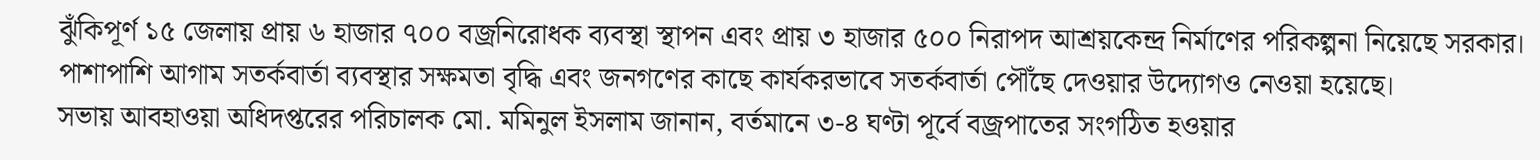ঝুঁকিপূর্ণ ১৫ জেলায় প্রায় ৬ হাজার ৭০০ বজ্রনিরোধক ব্যবস্থা স্থাপন এবং প্রায় ৩ হাজার ৫০০ নিরাপদ আশ্রয়কেন্দ্র নির্মাণের পরিকল্পনা নিয়েছে সরকার। পাশাপাশি আগাম সতর্কবার্তা ব্যবস্থার সক্ষমতা বৃদ্ধি এবং জনগণের কাছে কার্যকরভাবে সতর্কবার্তা পৌঁছে দেওয়ার উদ্যোগও নেওয়া হয়েছে।
সভায় আবহাওয়া অধিদপ্তরের পরিচালক মো. মমিনুল ইসলাম জানান, বর্তমানে ৩-৪ ঘণ্টা পূর্বে বজ্রপাতের সংগঠিত হওয়ার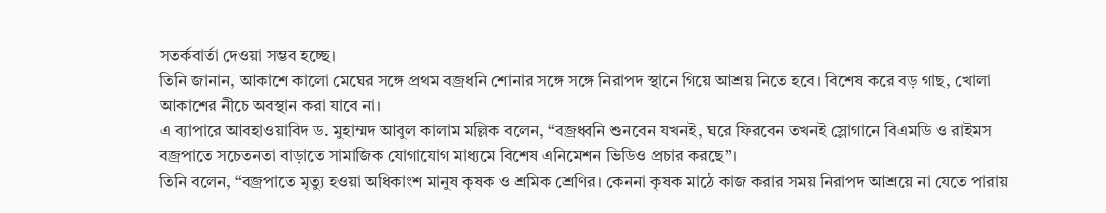সতর্কবার্তা দেওয়া সম্ভব হচ্ছে।
তিনি জানান, আকাশে কালো মেঘের সঙ্গে প্রথম বজ্রধনি শোনার সঙ্গে সঙ্গে নিরাপদ স্থানে গিয়ে আশ্রয় নিতে হবে। বিশেষ করে বড় গাছ, খোলা আকাশের নীচে অবস্থান করা যাবে না।
এ ব্যাপারে আবহাওয়াবিদ ড. মুহাম্মদ আবুল কালাম মল্লিক বলেন, “বজ্রধ্বনি শুনবেন যখনই, ঘরে ফিরবেন তখনই স্লোগানে বিএমডি ও রাইমস বজ্রপাতে সচেতনতা বাড়াতে সামাজিক যোগাযোগ মাধ্যমে বিশেষ এনিমেশন ভিডিও প্রচার করছে”।
তিনি বলেন, “বজ্রপাতে মৃত্যু হওয়া অধিকাংশ মানুষ কৃষক ও শ্রমিক শ্রেণির। কেননা কৃষক মাঠে কাজ করার সময় নিরাপদ আশ্রয়ে না যেতে পারায়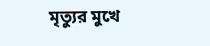মৃত্যুর মুখে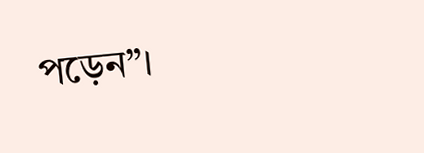পড়েন”।